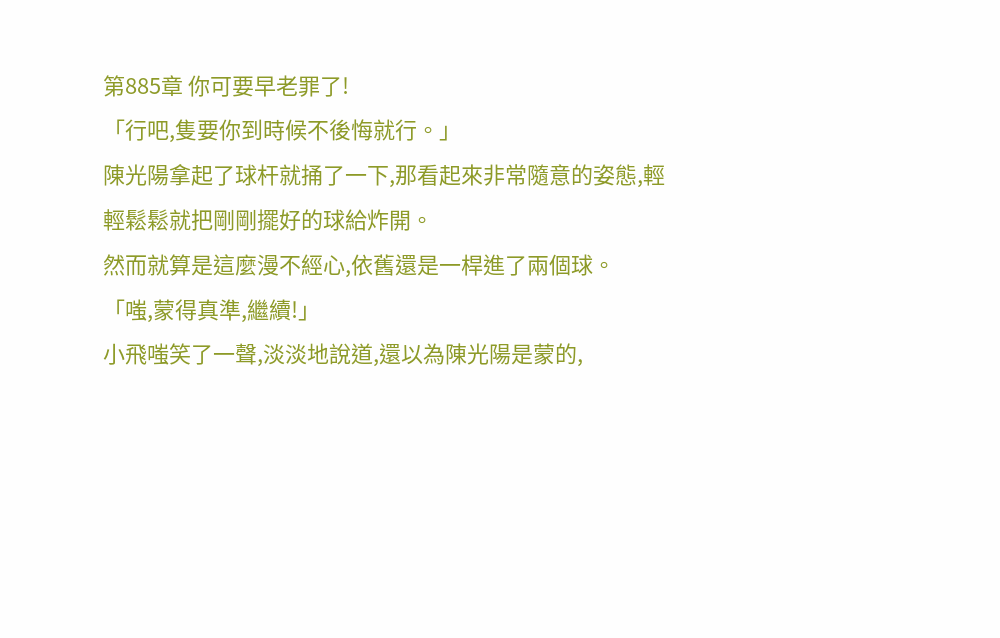第885章 你可要早老罪了!
「行吧,隻要你到時候不後悔就行。」
陳光陽拿起了球杆就捅了一下,那看起來非常隨意的姿態,輕輕鬆鬆就把剛剛擺好的球給炸開。
然而就算是這麼漫不經心,依舊還是一桿進了兩個球。
「嗤,蒙得真準,繼續!」
小飛嗤笑了一聲,淡淡地說道,還以為陳光陽是蒙的,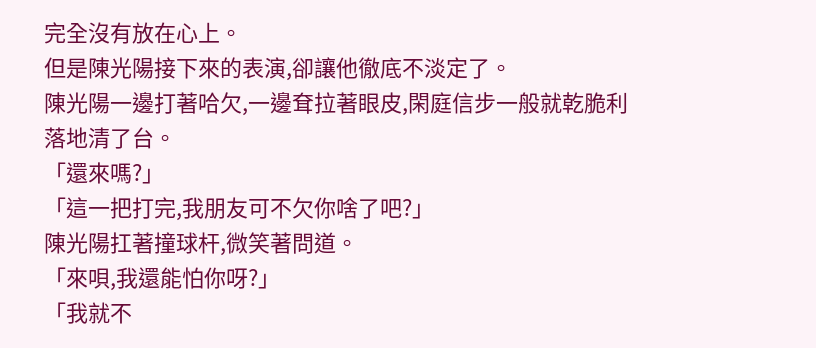完全沒有放在心上。
但是陳光陽接下來的表演,卻讓他徹底不淡定了。
陳光陽一邊打著哈欠,一邊耷拉著眼皮,閑庭信步一般就乾脆利落地清了台。
「還來嗎?」
「這一把打完,我朋友可不欠你啥了吧?」
陳光陽扛著撞球杆,微笑著問道。
「來唄,我還能怕你呀?」
「我就不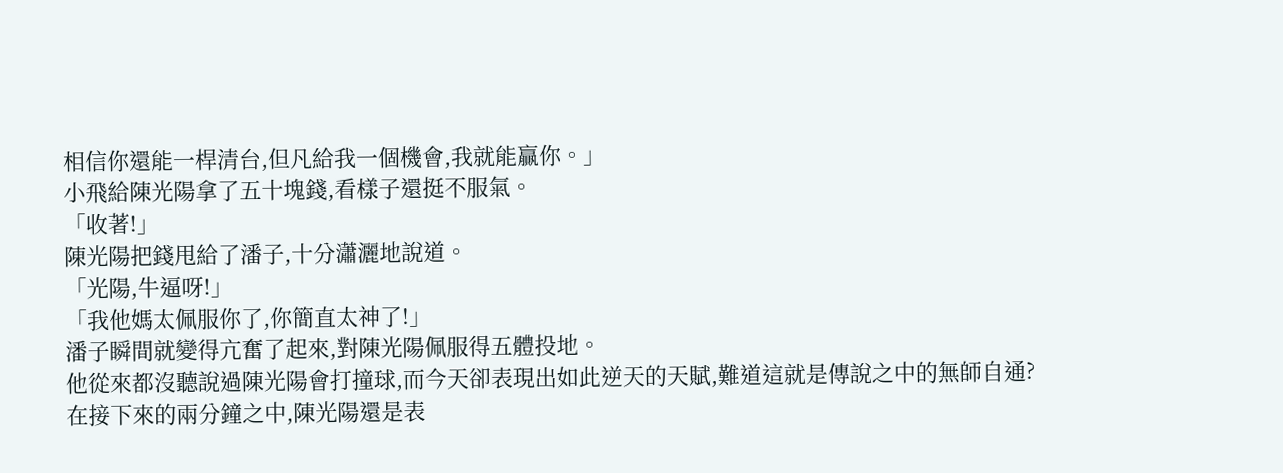相信你還能一桿清台,但凡給我一個機會,我就能贏你。」
小飛給陳光陽拿了五十塊錢,看樣子還挺不服氣。
「收著!」
陳光陽把錢甩給了潘子,十分瀟灑地說道。
「光陽,牛逼呀!」
「我他媽太佩服你了,你簡直太神了!」
潘子瞬間就變得亢奮了起來,對陳光陽佩服得五體投地。
他從來都沒聽說過陳光陽會打撞球,而今天卻表現出如此逆天的天賦,難道這就是傳說之中的無師自通?
在接下來的兩分鐘之中,陳光陽還是表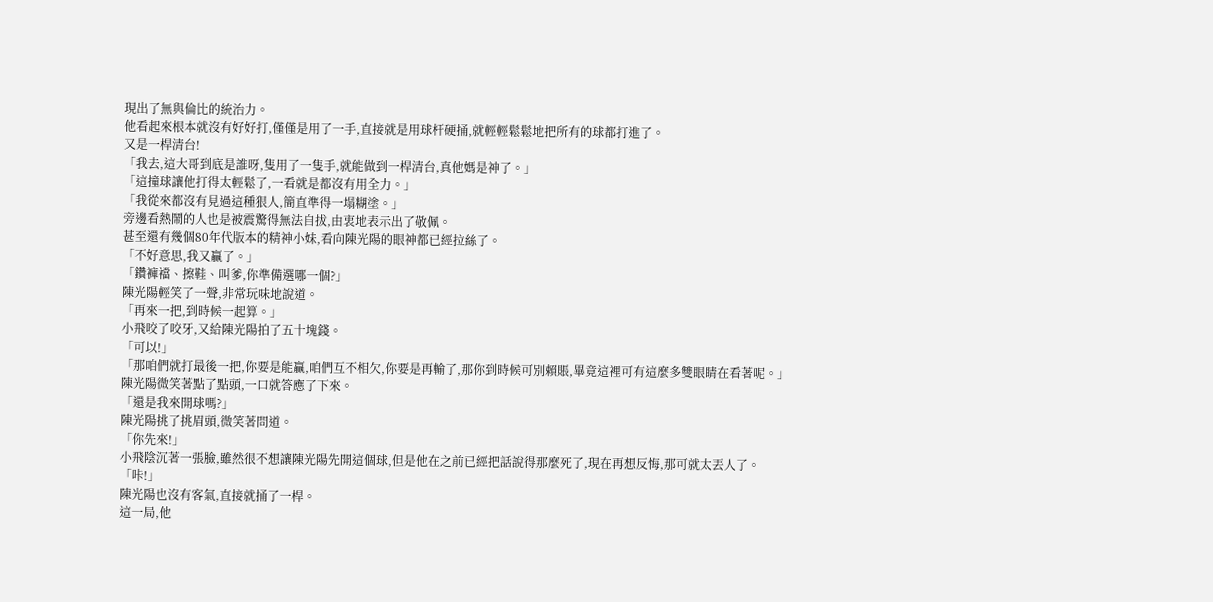現出了無與倫比的統治力。
他看起來根本就沒有好好打,僅僅是用了一手,直接就是用球杆硬捅,就輕輕鬆鬆地把所有的球都打進了。
又是一桿清台!
「我去,這大哥到底是誰呀,隻用了一隻手,就能做到一桿清台,真他媽是神了。」
「這撞球讓他打得太輕鬆了,一看就是都沒有用全力。」
「我從來都沒有見過這種狠人,簡直準得一塌糊塗。」
旁邊看熱鬧的人也是被震驚得無法自拔,由衷地表示出了敬佩。
甚至還有幾個80年代版本的精神小妹,看向陳光陽的眼神都已經拉絲了。
「不好意思,我又贏了。」
「鑽褲襠、擦鞋、叫爹,你準備選哪一個?」
陳光陽輕笑了一聲,非常玩味地說道。
「再來一把,到時候一起算。」
小飛咬了咬牙,又給陳光陽拍了五十塊錢。
「可以!」
「那咱們就打最後一把,你要是能贏,咱們互不相欠,你要是再輸了,那你到時候可別賴賬,畢竟這裡可有這麼多雙眼睛在看著呢。」
陳光陽微笑著點了點頭,一口就答應了下來。
「還是我來開球嗎?」
陳光陽挑了挑眉頭,微笑著問道。
「你先來!」
小飛陰沉著一張臉,雖然很不想讓陳光陽先開這個球,但是他在之前已經把話說得那麼死了,現在再想反悔,那可就太丟人了。
「咔!」
陳光陽也沒有客氣,直接就捅了一桿。
這一局,他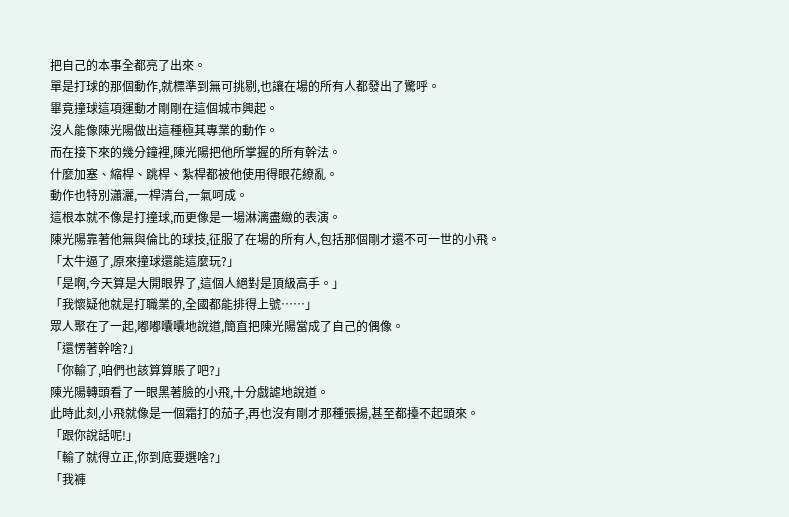把自己的本事全都亮了出來。
單是打球的那個動作,就標準到無可挑剔,也讓在場的所有人都發出了驚呼。
畢竟撞球這項運動才剛剛在這個城市興起。
沒人能像陳光陽做出這種極其專業的動作。
而在接下來的幾分鐘裡,陳光陽把他所掌握的所有幹法。
什麼加塞、縮桿、跳桿、紮桿都被他使用得眼花繚亂。
動作也特別瀟灑,一桿清台,一氣呵成。
這根本就不像是打撞球,而更像是一場淋漓盡緻的表演。
陳光陽靠著他無與倫比的球技,征服了在場的所有人,包括那個剛才還不可一世的小飛。
「太牛逼了,原來撞球還能這麼玩?」
「是啊,今天算是大開眼界了,這個人絕對是頂級高手。」
「我懷疑他就是打職業的,全國都能排得上號……」
眾人聚在了一起,嘟嘟囔囔地說道,簡直把陳光陽當成了自己的偶像。
「還愣著幹啥?」
「你輸了,咱們也該算算賬了吧?」
陳光陽轉頭看了一眼黑著臉的小飛,十分戲謔地說道。
此時此刻,小飛就像是一個霜打的茄子,再也沒有剛才那種張揚,甚至都擡不起頭來。
「跟你說話呢!」
「輸了就得立正,你到底要選啥?」
「我褲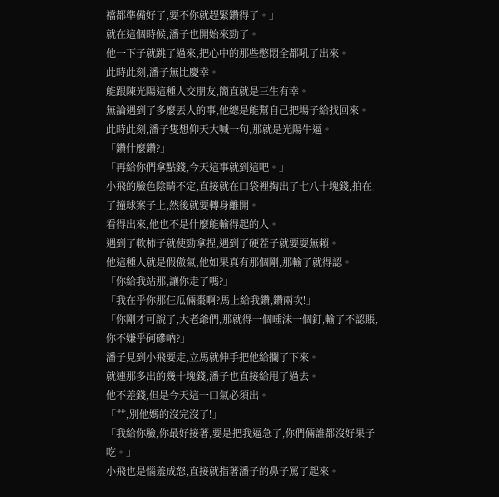襠都準備好了,要不你就趕緊鑽得了。」
就在這個時候,潘子也開始來勁了。
他一下子就跳了過來,把心中的那些憋悶全都吼了出來。
此時此刻,潘子無比慶幸。
能跟陳光陽這種人交朋友,簡直就是三生有幸。
無論遇到了多麼丟人的事,他總是能幫自己把場子給找回來。
此時此刻,潘子隻想仰天大喊一句,那就是光陽牛逼。
「鑽什麼鑽?」
「再給你們拿點錢,今天這事就到這吧。」
小飛的臉色陰晴不定,直接就在口袋裡掏出了七八十塊錢,拍在了撞球案子上,然後就要轉身離開。
看得出來,他也不是什麼能輸得起的人。
遇到了軟柿子就使勁拿捏,遇到了硬茬子就要耍無賴。
他這種人就是假傲氣,他如果真有那個剛,那輸了就得認。
「你給我站那,讓你走了嗎?」
「我在乎你那仨瓜倆棗啊?馬上給我鑽,鑽兩次!」
「你剛才可說了,大老爺們,那就得一個唾沫一個釘,輸了不認賬,你不嫌乎砢磣吶?」
潘子見到小飛要走,立馬就伸手把他給攔了下來。
就連那多出的幾十塊錢,潘子也直接給甩了過去。
他不差錢,但是今天這一口氣必須出。
「艹,別他媽的沒完沒了!」
「我給你臉,你最好接著,要是把我逼急了,你們倆誰都沒好果子吃。」
小飛也是惱羞成怒,直接就指著潘子的鼻子罵了起來。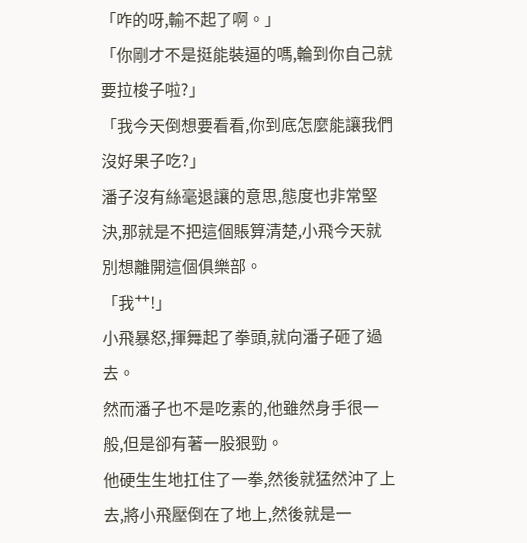「咋的呀,輸不起了啊。」
「你剛才不是挺能裝逼的嗎,輪到你自己就要拉梭子啦?」
「我今天倒想要看看,你到底怎麼能讓我們沒好果子吃?」
潘子沒有絲毫退讓的意思,態度也非常堅決,那就是不把這個賬算清楚,小飛今天就別想離開這個俱樂部。
「我艹!」
小飛暴怒,揮舞起了拳頭,就向潘子砸了過去。
然而潘子也不是吃素的,他雖然身手很一般,但是卻有著一股狠勁。
他硬生生地扛住了一拳,然後就猛然沖了上去,將小飛壓倒在了地上,然後就是一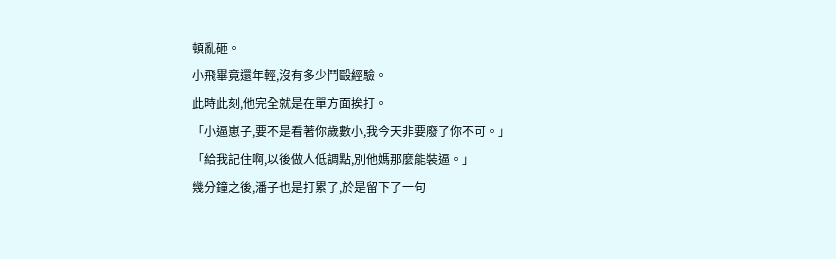頓亂砸。
小飛畢竟還年輕,沒有多少鬥毆經驗。
此時此刻,他完全就是在單方面挨打。
「小逼崽子,要不是看著你歲數小,我今天非要廢了你不可。」
「給我記住啊,以後做人低調點,別他媽那麼能裝逼。」
幾分鐘之後,潘子也是打累了,於是留下了一句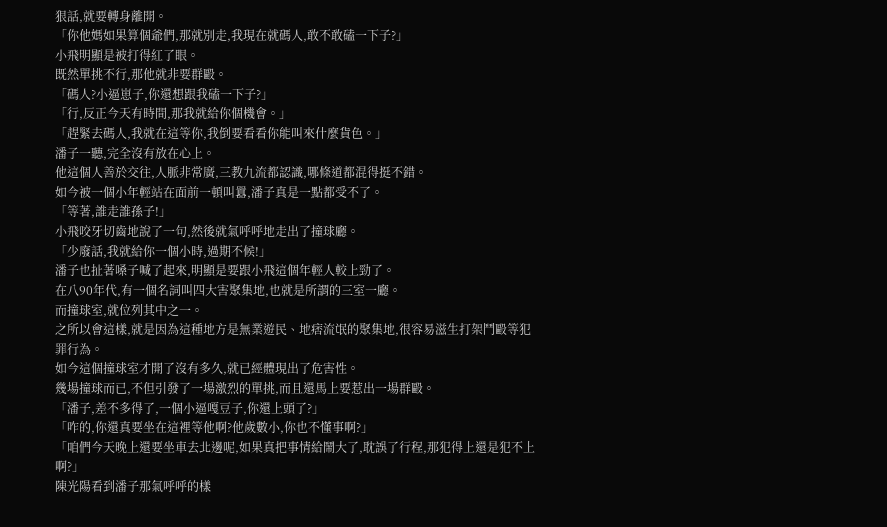狠話,就要轉身離開。
「你他媽如果算個爺們,那就別走,我現在就碼人,敢不敢磕一下子?」
小飛明顯是被打得紅了眼。
既然單挑不行,那他就非要群毆。
「碼人?小逼崽子,你還想跟我磕一下子?」
「行,反正今天有時間,那我就給你個機會。」
「趕緊去碼人,我就在這等你,我倒要看看你能叫來什麼貨色。」
潘子一聽,完全沒有放在心上。
他這個人善於交往,人脈非常廣,三教九流都認識,哪條道都混得挺不錯。
如今被一個小年輕站在面前一頓叫囂,潘子真是一點都受不了。
「等著,誰走誰孫子!」
小飛咬牙切齒地說了一句,然後就氣呼呼地走出了撞球廳。
「少廢話,我就給你一個小時,過期不候!」
潘子也扯著嗓子喊了起來,明顯是要跟小飛這個年輕人較上勁了。
在八90年代,有一個名詞叫四大害聚集地,也就是所謂的三室一廳。
而撞球室,就位列其中之一。
之所以會這樣,就是因為這種地方是無業遊民、地痞流氓的聚集地,很容易滋生打架鬥毆等犯罪行為。
如今這個撞球室才開了沒有多久,就已經體現出了危害性。
幾場撞球而已,不但引發了一場激烈的單挑,而且還馬上要惹出一場群毆。
「潘子,差不多得了,一個小逼嘎豆子,你還上頭了?」
「咋的,你還真要坐在這裡等他啊?他歲數小,你也不懂事啊?」
「咱們今天晚上還要坐車去北邊呢,如果真把事情給鬧大了,耽誤了行程,那犯得上還是犯不上啊?」
陳光陽看到潘子那氣呼呼的樣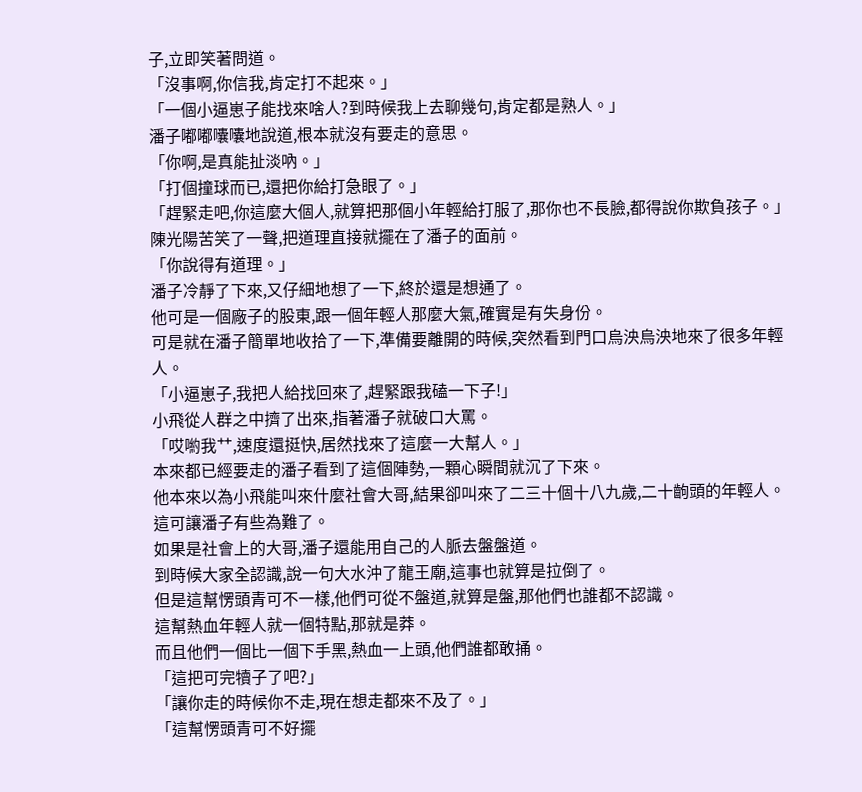子,立即笑著問道。
「沒事啊,你信我,肯定打不起來。」
「一個小逼崽子能找來啥人?到時候我上去聊幾句,肯定都是熟人。」
潘子嘟嘟囔囔地說道,根本就沒有要走的意思。
「你啊,是真能扯淡吶。」
「打個撞球而已,還把你給打急眼了。」
「趕緊走吧,你這麼大個人,就算把那個小年輕給打服了,那你也不長臉,都得說你欺負孩子。」
陳光陽苦笑了一聲,把道理直接就擺在了潘子的面前。
「你說得有道理。」
潘子冷靜了下來,又仔細地想了一下,終於還是想通了。
他可是一個廠子的股東,跟一個年輕人那麼大氣,確實是有失身份。
可是就在潘子簡單地收拾了一下,準備要離開的時候,突然看到門口烏泱烏泱地來了很多年輕人。
「小逼崽子,我把人給找回來了,趕緊跟我磕一下子!」
小飛從人群之中擠了出來,指著潘子就破口大罵。
「哎喲我艹,速度還挺快,居然找來了這麼一大幫人。」
本來都已經要走的潘子看到了這個陣勢,一顆心瞬間就沉了下來。
他本來以為小飛能叫來什麼社會大哥,結果卻叫來了二三十個十八九歲,二十齣頭的年輕人。
這可讓潘子有些為難了。
如果是社會上的大哥,潘子還能用自己的人脈去盤盤道。
到時候大家全認識,說一句大水沖了龍王廟,這事也就算是拉倒了。
但是這幫愣頭青可不一樣,他們可從不盤道,就算是盤,那他們也誰都不認識。
這幫熱血年輕人就一個特點,那就是莽。
而且他們一個比一個下手黑,熱血一上頭,他們誰都敢捅。
「這把可完犢子了吧?」
「讓你走的時候你不走,現在想走都來不及了。」
「這幫愣頭青可不好擺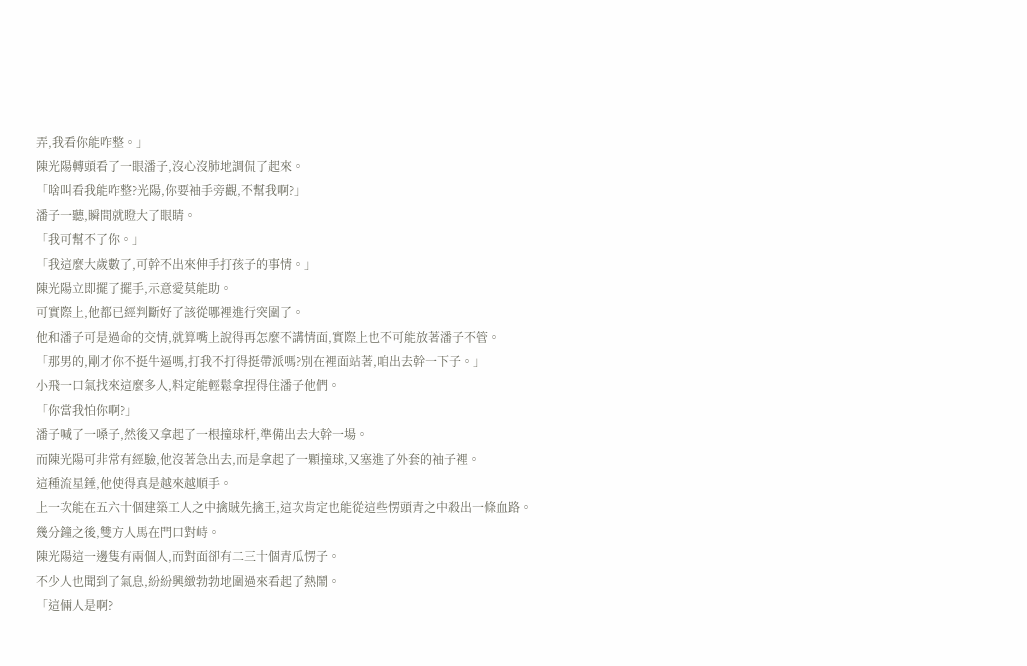弄,我看你能咋整。」
陳光陽轉頭看了一眼潘子,沒心沒肺地調侃了起來。
「啥叫看我能咋整?光陽,你要袖手旁觀,不幫我啊?」
潘子一聽,瞬間就瞪大了眼睛。
「我可幫不了你。」
「我這麼大歲數了,可幹不出來伸手打孩子的事情。」
陳光陽立即擺了擺手,示意愛莫能助。
可實際上,他都已經判斷好了該從哪裡進行突圍了。
他和潘子可是過命的交情,就算嘴上說得再怎麼不講情面,實際上也不可能放著潘子不管。
「那男的,剛才你不挺牛逼嗎,打我不打得挺帶派嗎?別在裡面站著,咱出去幹一下子。」
小飛一口氣找來這麼多人,料定能輕鬆拿捏得住潘子他們。
「你當我怕你啊?」
潘子喊了一嗓子,然後又拿起了一根撞球杆,準備出去大幹一場。
而陳光陽可非常有經驗,他沒著急出去,而是拿起了一顆撞球,又塞進了外套的袖子裡。
這種流星錘,他使得真是越來越順手。
上一次能在五六十個建築工人之中擒賊先擒王,這次肯定也能從這些愣頭青之中殺出一條血路。
幾分鐘之後,雙方人馬在門口對峙。
陳光陽這一邊隻有兩個人,而對面卻有二三十個青瓜愣子。
不少人也聞到了氣息,紛紛興緻勃勃地圍過來看起了熱鬧。
「這倆人是啊?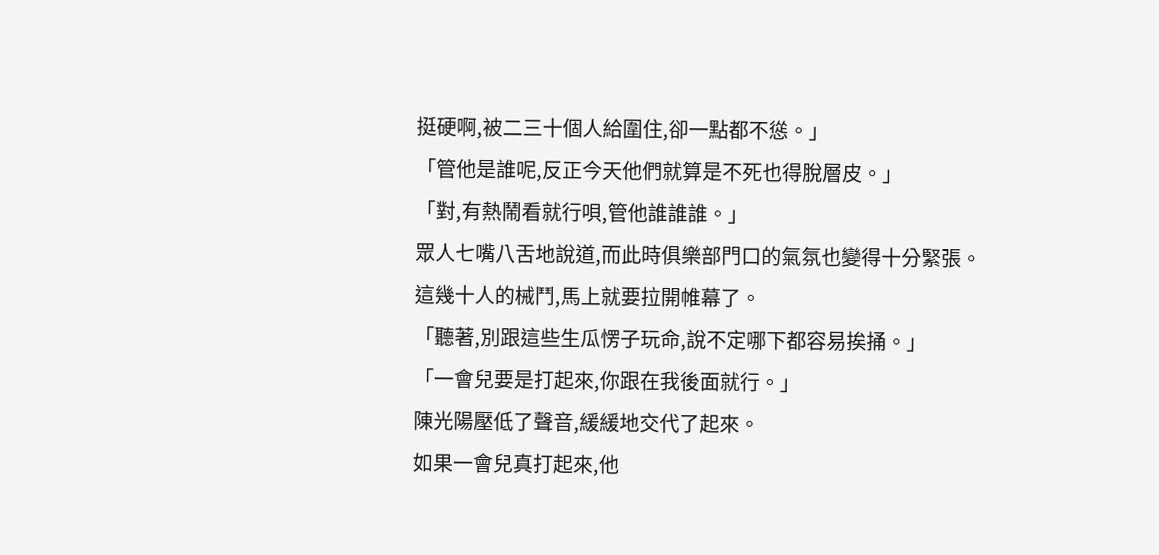挺硬啊,被二三十個人給圍住,卻一點都不慫。」
「管他是誰呢,反正今天他們就算是不死也得脫層皮。」
「對,有熱鬧看就行唄,管他誰誰誰。」
眾人七嘴八舌地說道,而此時俱樂部門口的氣氛也變得十分緊張。
這幾十人的械鬥,馬上就要拉開帷幕了。
「聽著,別跟這些生瓜愣子玩命,說不定哪下都容易挨捅。」
「一會兒要是打起來,你跟在我後面就行。」
陳光陽壓低了聲音,緩緩地交代了起來。
如果一會兒真打起來,他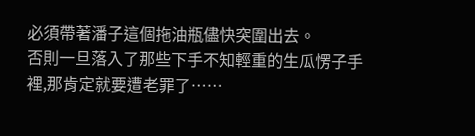必須帶著潘子這個拖油瓶儘快突圍出去。
否則一旦落入了那些下手不知輕重的生瓜愣子手裡,那肯定就要遭老罪了……